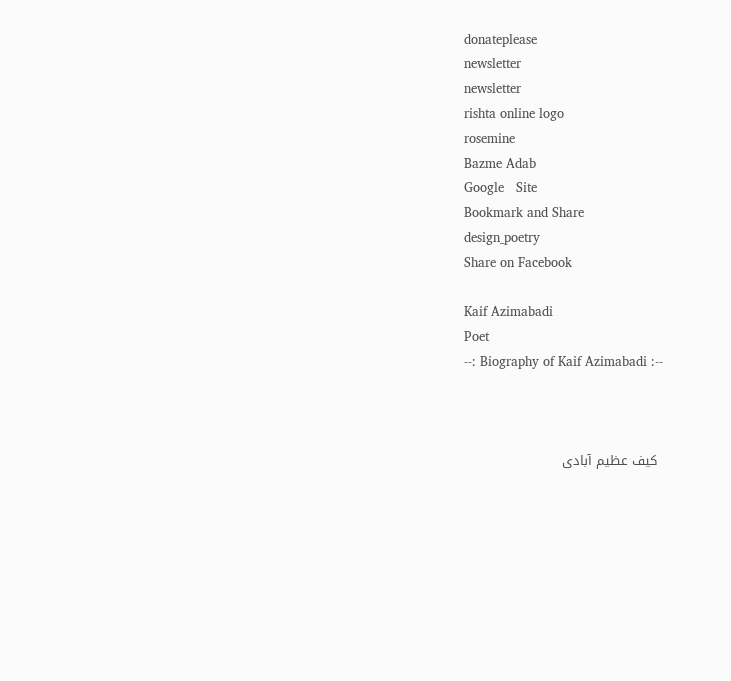donateplease
newsletter
newsletter
rishta online logo
rosemine
Bazme Adab
Google   Site
Bookmark and Share
design_poetry
Share on Facebook

Kaif Azimabadi
Poet
--: Biography of Kaif Azimabadi :--



 کیف عظیم آبادی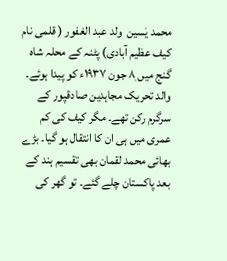محمد یٰسین  ولد عبد الغفور ( قلمی نام کیف عظیم آبادی) پٹنہ کے محلہ شاہ گنج میں ۸ٖ جون ۱۹۳۷ء کو پیدا ہوئے۔ والد تحریک مجاہدین صادقپور کے سرگرم رکن تھے۔ مگر کیف کی کم عمری میں ہی ان کا انتقال ہو گیا۔ بڑے بھائی محمد لقمان بھی تقسیم ہند کے بعد پاکستان چلے گئے۔ تو گھر کی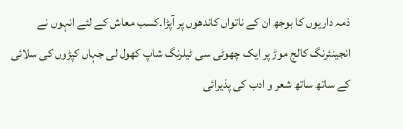ذمہ داریوں کا بوجھ ان کے ناتواں کاندھوں پر آپڑا۔کسب معاش کے لئے انہوں نے انجینئرنگ کالج موڑ پر ایک چھوٹی سی ٹیلرنگ شاپ کھول لی جہاں کپڑوں کی سلائی کے ساتھ ساتھ شعر و ادب کی پذیرائی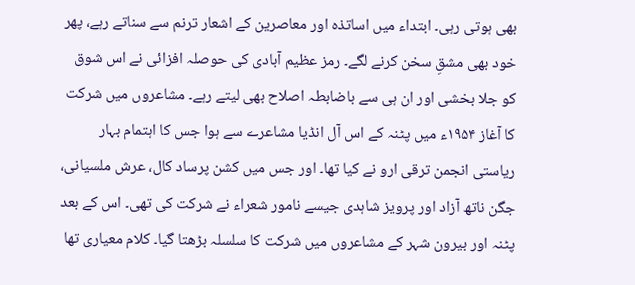بھی ہوتی رہی۔ ابتداء میں اساتذہ اور معاصرین کے اشعار ترنم سے سناتے رہے، پھر خود بھی مشقِ سخن کرنے لگے۔ رمز عظیم آبادی کی حوصلہ افزائی نے اس شوق کو جلا بخشی اور ان ہی سے باضابطہ اصلاح بھی لیتے رہے۔ مشاعروں میں شرکت کا آغاز ۱۹۵۴ء میں پٹنہ کے اس آل انڈیا مشاعرے سے ہوا جس کا اہتمام بہار ریاستی انجمن ترقی ارو نے کیا تھا۔ اور جس میں کشن پرساد کال، عرش ملسیانی، جگن ناتھ آزاد اور پرویز شاہدی جیسے نامور شعراء نے شرکت کی تھی۔ اس کے بعد پٹنہ اور بیرون شہر کے مشاعروں میں شرکت کا سلسلہ بڑھتا گیا۔ کلام معیاری تھا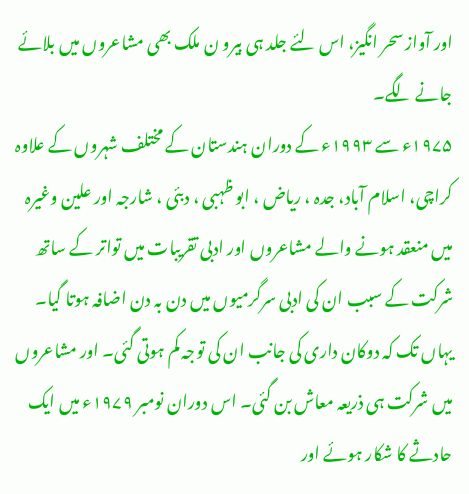اور آواز سحر انگیز، اس لئے جلد ہی بیرو ن ملک بھی مشاعروں میں بلائے جانے لگے۔
۱۹۷۵ء سے ۱۹۹۳ء کے دوران ہندستان کے مختلف شہروں کے علاوہ کراچی، اسلام آباد، جدہ ، ریاض ، ابو ظہبی ، دبئی ، شارجہ اور علین وغیرہ میں منعقد ہونے والے مشاعروں اور ادبی تقریبات میں تواتر کے ساتھ شرکت کے سبب ان کی ادبی سرگرمیوں میں دن بہ دن اضافہ ہوتا گیا۔ یہاں تک کہ دوکان داری کی جانب ان کی توجہ کم ہوتی گئی۔ اور مشاعروں میں شرکت ہی ذریعہ معاش بن گئی۔ اس دوران نومبر ۱۹۷۹ء میں ایک حادثے کا شکار ہوئے اور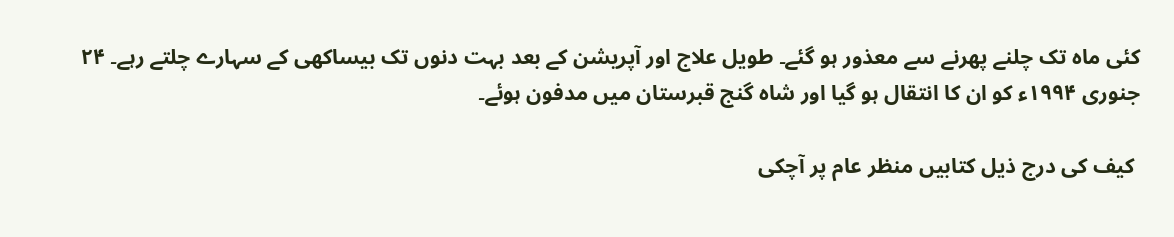کئی ماہ تک چلنے پھرنے سے معذور ہو گئے۔ طویل علاج اور آپریشن کے بعد بہت دنوں تک بیساکھی کے سہارے چلتے رہے۔ ۲۴ جنوری ۱۹۹۴ء کو ان کا انتقال ہو گیا اور شاہ گنج قبرستان میں مدفون ہوئے۔

 کیف کی درج ذیل کتابیں منظر عام پر آچکی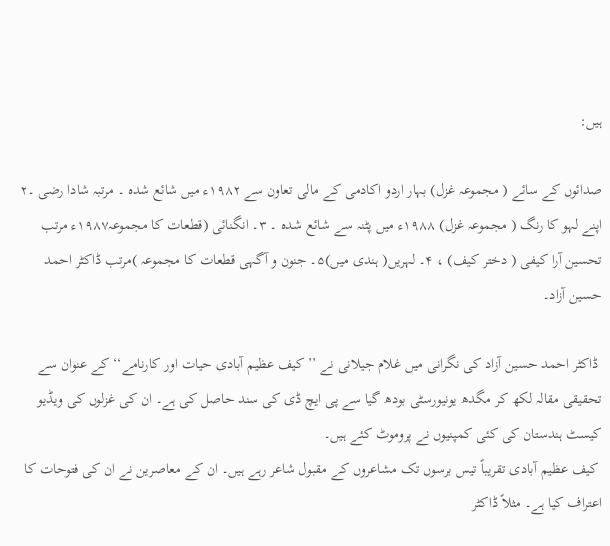ہیں:

صدائوں کے سائے ( مجموعہ غزل) بہار اردو اکادمی کے مالی تعاون سے ۱۹۸۲ء میں شائع شدہ ۔ مرتبہ شادا رضی ۔۲ اپنے لہو کا رنگ ( مجموعہ غزل) ۱۹۸۸ء میں پٹنہ سے شائع شدہ ۔ ۳۔ انگنائی (قطعات کا مجموعہ۱۹۸۷ء مرتب تحسین آرا کیفی ( دختر کیف) ، ۴۔ لہریں( ہندی میں)۵۔ جنون و آگہی قطعات کا مجموعہ )مرتب ڈاکٹر احمد حسین آزاد۔

 ڈاکٹر احمد حسین آزاد کی نگرانی میں غلام جیلانی نے ’’ کیف عظیم آبادی حیات اور کارنامے‘‘ کے عنوان سے تحقیقی مقالہ لکھ کر مگدھ یونیورسٹی بودھ گیا سے پی ایچ ڈی کی سند حاصل کی ہے۔ ان کی غزلوں کی ویڈیو کیسٹ ہندستان کی کئی کمپنیوں نے پروموٹ کئے ہیں۔
 کیف عظیم آبادی تقریباً تیس برسوں تک مشاعروں کے مقبول شاعر رہے ہیں۔ ان کے معاصرین نے ان کی فتوحات کا اعتراف کیا ہے۔ مثلاً ڈاکٹر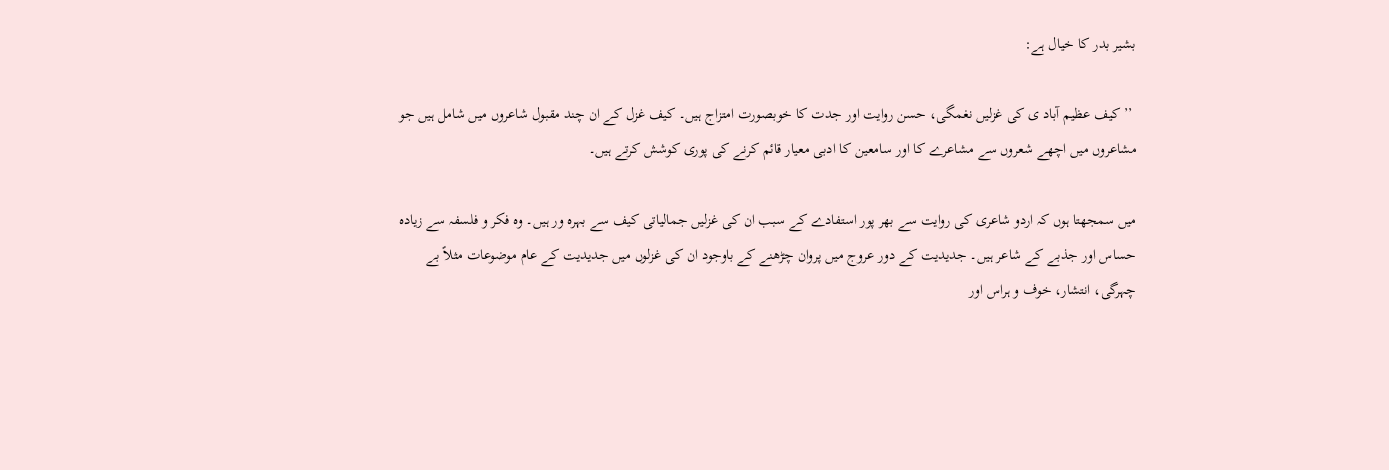بشیر بدر کا خیال ہے:

 ’’ کیف عظیم آباد ی کی غزلیں نغمگی، حسن روایت اور جدت کا خوبصورت امتزاج ہیں۔ کیف غزل کے ان چند مقبول شاعروں میں شامل ہیں جو مشاعروں میں اچھے شعروں سے مشاعرے کا اور سامعین کا ادبی معیار قائم کرنے کی پوری کوشش کرتے ہیں۔

میں سمجھتا ہوں کہ اردو شاعری کی روایت سے بھر پور استفادے کے سبب ان کی غزلیں جمالیاتی کیف سے بہرہ ور ہیں۔ وہ فکر و فلسفہ سے زیادہ حساس اور جذبے کے شاعر ہیں۔ جدیدیت کے دور عروج میں پروان چڑھنے کے باوجود ان کی غزلوں میں جدیدیت کے عام موضوعات مثلاً بے چہرگی، انتشار، خوف و ہراس اور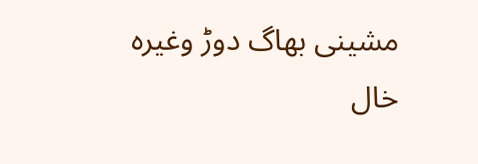مشینی بھاگ دوڑ وغیرہ خال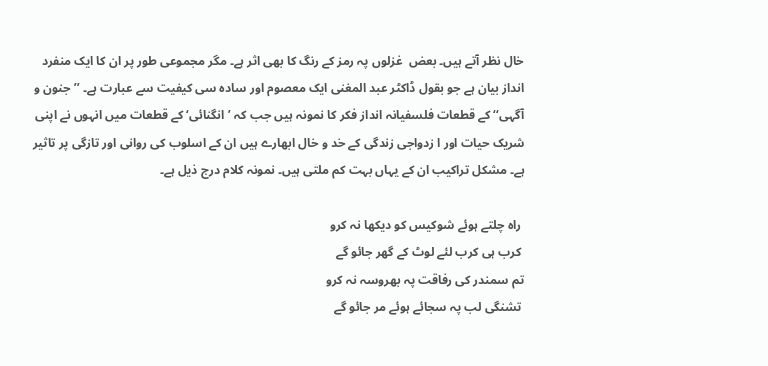خال نظر آتے ہیں۔ بعض  غزلوں پہ رمز کے رنگ کا بھی اثر ہے۔ مگر مجموعی طور پر ان کا ایک منفرد انداز بیان ہے جو بقول ڈاکٹر عبد المغنی ایک معصوم اور سادہ سی کیفیت سے عبارت ہے۔ ’’ جنون و آگہی‘‘ کے قطعات فلسفیانہ انداز فکر کا نمونہ ہیں جب کہ ’انگنائی‘ کے قطعات میں انہوں نے اپنی شریک حیات اور ا زدواجی زندگی کے خد و خال ابھارے ہیں ان کے اسلوب کی روانی اور تازگی پر تاثیر ہے۔ مشکل تراکیب ان کے یہاں بہت کم ملتی ہیں۔ نمونہ کلام درج ذیل ہے۔

 راہ چلتے ہوئے شوکیس کو دیکھا نہ کرو
 کرب ہی کرب لئے لوٹ کے گھر جائو گے
تم سمندر کی رفاقت پہ بھروسہ نہ کرو
 تشنگی لب پہ سجائے ہوئے مر جائو گے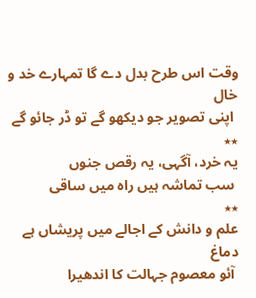وقت اس طرح بدل دے گا تمہارے خد و خال
 اپنی تصویر جو دیکھو گے تو ڈر جائو گے
٭٭
یہ خرد، آگہی، یہ رقص جنوں
 سب تماشہ ہیں راہ میں ساقی
٭٭
علم و دانش کے اجالے میں پریشاں ہے دماغ
 آئو معصوم جہالت کا اندھیرا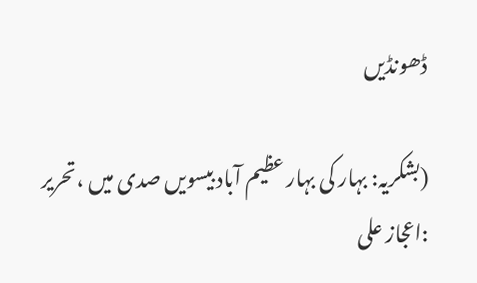ڈھونڈیں

(بشکریہ: بہار کی بہار عظیم آباد بیسویں صدی میں ،تحریر :اعجاز علی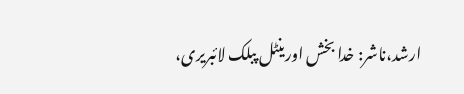ارشد،ناشر: خدا بخش اورینٹل پبلک لائبریری،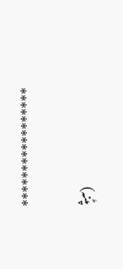پٹنہ)

*****************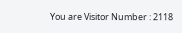You are Visitor Number : 2118